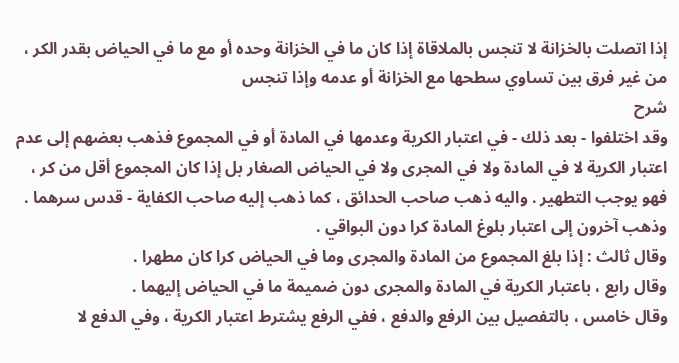إذا اتصلت بالخزانة لا تنجس بالملاقاة إذا كان ما في الخزانة وحده أو مع ما في الحياض بقدر الكر ، من غير فرق بين تساوي سطحها مع الخزانة أو عدمه وإذا تنجس
شرح
وقد اختلفوا - بعد ذلك - في اعتبار الكرية وعدمها في المادة أو في المجموع فذهب بعضهم إلى عدم اعتبار الكرية لا في المادة ولا في المجرى ولا في الحياض الصغار بل إذا كان المجموع أقل من كر ، فهو يوجب التطهير . واليه ذهب صاحب الحدائق ، كما ذهب إليه صاحب الكفاية - قدس سرهما .
وذهب آخرون إلى اعتبار بلوغ المادة كرا دون البواقي .
وقال ثالث : إذا بلغ المجموع من المادة والمجرى وما في الحياض كرا كان مطهرا .
وقال رابع ، باعتبار الكرية في المادة والمجرى دون ضميمة ما في الحياض إليهما .
وقال خامس ، بالتفصيل بين الرفع والدفع ، ففي الرفع يشترط اعتبار الكرية ، وفي الدفع لا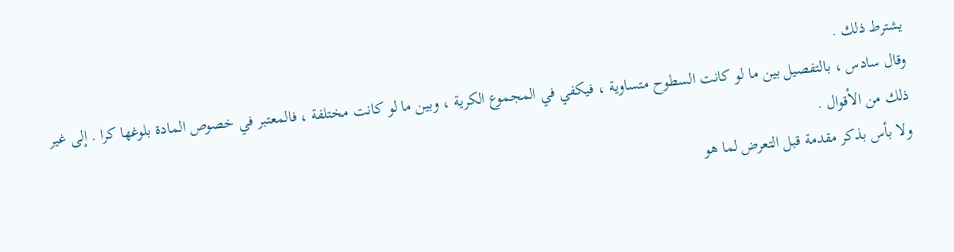يشترط ذلك .
وقال سادس ، بالتفصيل بين ما لو كانت السطوح متساوية ، فيكفي في المجموع الكرية ، وبين ما لو كانت مختلفة ، فالمعتبر في خصوص المادة بلوغها كرا . إلى غير ذلك من الأقوال .
ولا بأس بذكر مقدمة قبل التعرض لما هو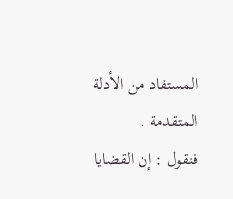المستفاد من الأدلة المتقدمة .
فنقول : إن القضايا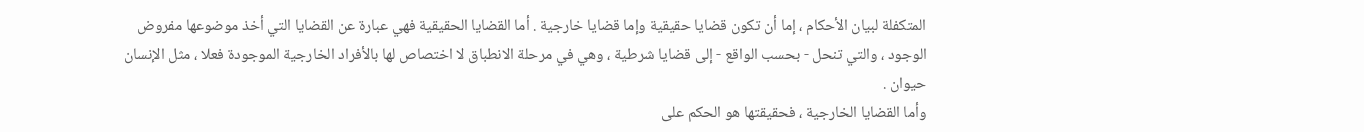المتكفلة لبيان الأحكام ، إما أن تكون قضايا حقيقية وإما قضايا خارجية . أما القضايا الحقيقية فهي عبارة عن القضايا التي أخذ موضوعها مفروض الوجود ، والتي تنحل - بحسب الواقع - إلى قضايا شرطية ، وهي في مرحلة الانطباق لا اختصاص لها بالأفراد الخارجية الموجودة فعلا ، مثل الإنسان حيوان .
وأما القضايا الخارجية ، فحقيقتها هو الحكم على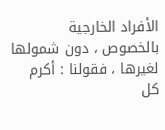الأفراد الخارجية بالخصوص ، دون شمولها لغيرها ، فقولنا : أكرم كل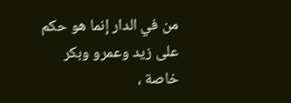من في الدار إنما هو حكم على زيد وعمرو وبكر خاصة ،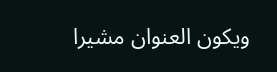ويكون العنوان مشيرا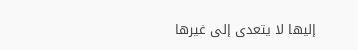إليها لا يتعدى إلى غيرها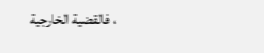، فالقضية الخارجية